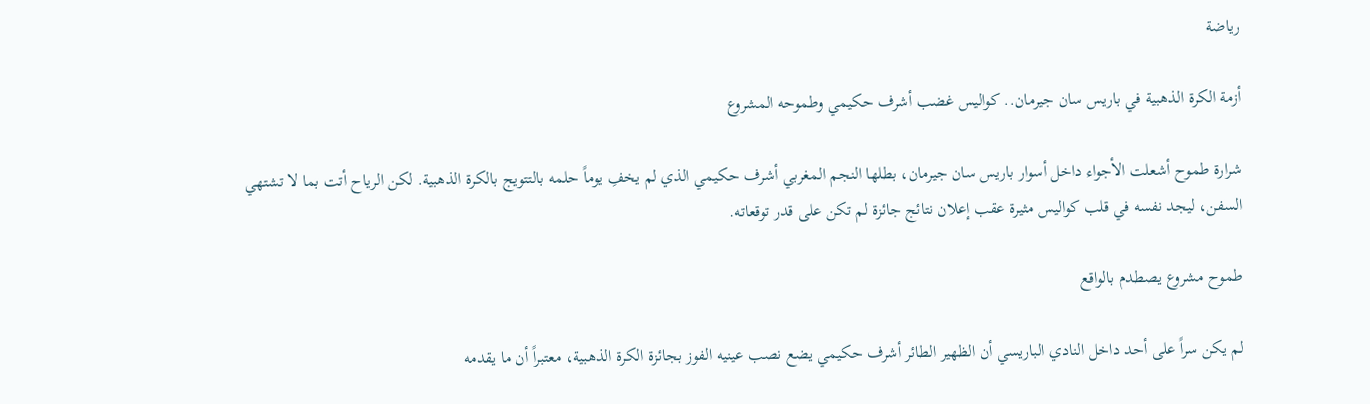رياضة

أزمة الكرة الذهبية في باريس سان جيرمان.. كواليس غضب أشرف حكيمي وطموحه المشروع

شرارة طموح أشعلت الأجواء داخل أسوار باريس سان جيرمان، بطلها النجم المغربي أشرف حكيمي الذي لم يخفِ يوماً حلمه بالتتويج بالكرة الذهبية. لكن الرياح أتت بما لا تشتهي السفن، ليجد نفسه في قلب كواليس مثيرة عقب إعلان نتائج جائزة لم تكن على قدر توقعاته.

طموح مشروع يصطدم بالواقع

لم يكن سراً على أحد داخل النادي الباريسي أن الظهير الطائر أشرف حكيمي يضع نصب عينيه الفوز بجائزة الكرة الذهبية، معتبراً أن ما يقدمه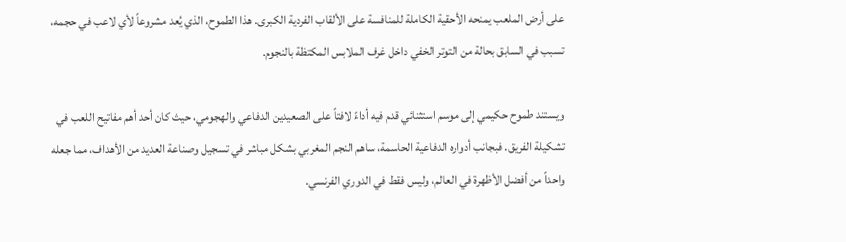على أرض الملعب يمنحه الأحقية الكاملة للمنافسة على الألقاب الفردية الكبرى. هذا الطموح، الذي يُعد مشروعاً لأي لاعب في حجمه، تسبب في السابق بحالة من التوتر الخفي داخل غرف الملابس المكتظة بالنجوم.

ويستند طموح حكيمي إلى موسم استثنائي قدم فيه أداءً لافتاً على الصعيدين الدفاعي والهجومي، حيث كان أحد أهم مفاتيح اللعب في تشكيلة الفريق. فبجانب أدواره الدفاعية الحاسمة، ساهم النجم المغربي بشكل مباشر في تسجيل وصناعة العديد من الأهداف، مما جعله واحداً من أفضل الأظهرة في العالم، وليس فقط في الدوري الفرنسي.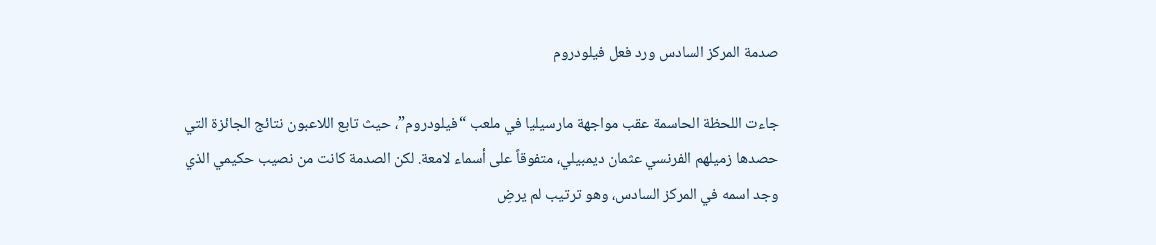صدمة المركز السادس ورد فعل فيلودروم

جاءت اللحظة الحاسمة عقب مواجهة مارسيليا في ملعب “فيلودروم”، حيث تابع اللاعبون نتائج الجائزة التي حصدها زميلهم الفرنسي عثمان ديمبيلي، متفوقاً على أسماء لامعة. لكن الصدمة كانت من نصيب حكيمي الذي وجد اسمه في المركز السادس، وهو ترتيب لم يرضِ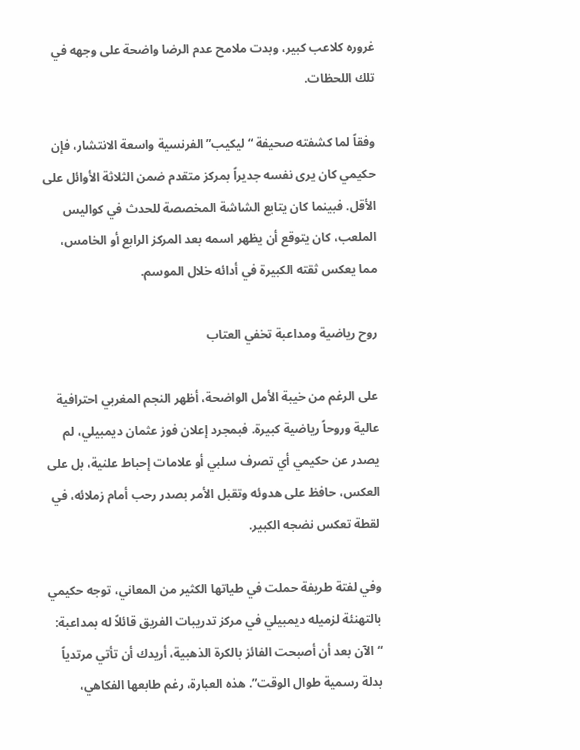غروره كلاعب كبير، وبدت ملامح عدم الرضا واضحة على وجهه في تلك اللحظات.

وفقاً لما كشفته صحيفة “ليكيب” الفرنسية واسعة الانتشار، فإن حكيمي كان يرى نفسه جديراً بمركز متقدم ضمن الثلاثة الأوائل على الأقل. فبينما كان يتابع الشاشة المخصصة للحدث في كواليس الملعب، كان يتوقع أن يظهر اسمه بعد المركز الرابع أو الخامس، مما يعكس ثقته الكبيرة في أدائه خلال الموسم.

روح رياضية ومداعبة تخفي العتاب

على الرغم من خيبة الأمل الواضحة، أظهر النجم المغربي احترافية عالية وروحاً رياضية كبيرة. فبمجرد إعلان فوز عثمان ديمبيلي، لم يصدر عن حكيمي أي تصرف سلبي أو علامات إحباط علنية، بل على العكس، حافظ على هدوئه وتقبل الأمر بصدر رحب أمام زملائه، في لقطة تعكس نضجه الكبير.

وفي لفتة طريفة حملت في طياتها الكثير من المعاني، توجه حكيمي بالتهنئة لزميله ديمبيلي في مركز تدريبات الفريق قائلاً له بمداعبة: “الآن بعد أن أصبحت الفائز بالكرة الذهبية، أريدك أن تأتي مرتدياً بدلة رسمية طوال الوقت”. هذه العبارة، رغم طابعها الفكاهي،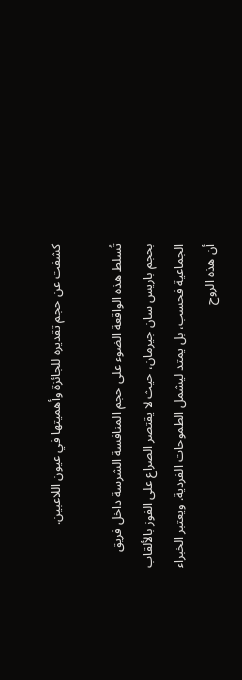كشفت عن حجم تقديره للجائزة وأهميتها في عيون اللاعبين.

تُسلط هذه الواقعة الضوء على حجم المنافسة الشرسة داخل فريق بحجم باريس سان جيرمان، حيث لا يقتصر الصراع على الفوز بالألقاب الجماعية فحسب، بل يمتد ليشمل الطموحات الفردية. ويعتبر الخبراء أن هذه الروح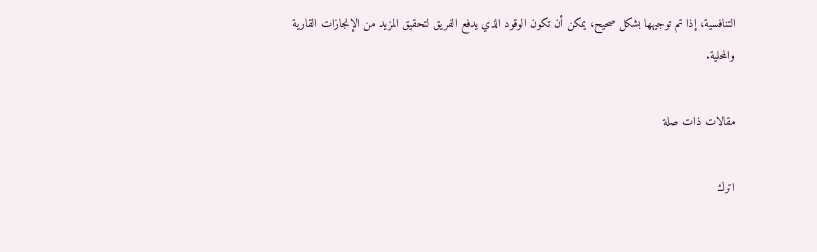التنافسية، إذا تم توجيهها بشكل صحيح، يمكن أن تكون الوقود الذي يدفع الفريق لتحقيق المزيد من الإنجازات القارية والمحلية.

مقالات ذات صلة

اترك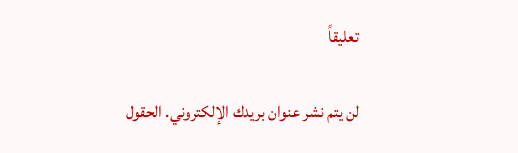تعليقاً

لن يتم نشر عنوان بريدك الإلكتروني. الحقول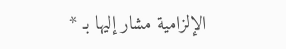الإلزامية مشار إليها بـ *